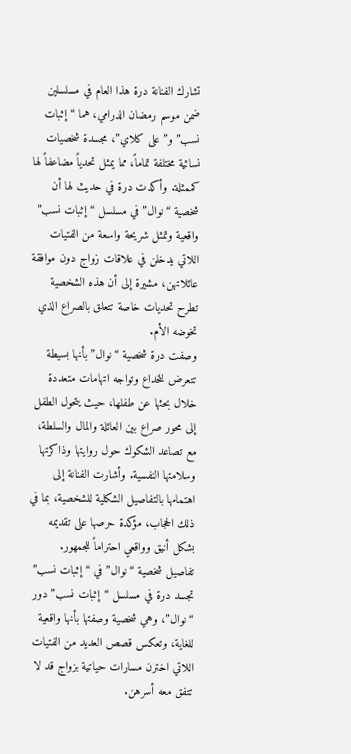تشارك الفنانة درة هذا العام في مسلسلين ضمن موسم رمضان الدرامي، هما “إثبات نسب” و”على كلاي”، مجسدة شخصيات نسائية مختلفة تماماً، مما يمثل تحدياً مضاعفاً لها كممثلة. وأكدت درة في حديث لها أن شخصية “نوال” في مسلسل “إثبات نسب” واقعية وتمثل شريحة واسعة من الفتيات اللاتي يدخلن في علاقات زواج دون موافقة عائلاتهن، مشيرة إلى أن هذه الشخصية تطرح تحديات خاصة تتعلق بالصراع الذي تخوضه الأم.
وصفت درة شخصية “نوال” بأنها بسيطة تتعرض للخداع وتواجه اتهامات متعددة خلال بحثها عن طفلها، حيث يتحول الطفل إلى محور صراع بين العائلة والمال والسلطة، مع تصاعد الشكوك حول روايتها وذاكرتها وسلامتها النفسية. وأشارت الفنانة إلى اهتمامها بالتفاصيل الشكلية للشخصية، بما في ذلك الحجاب، مؤكدة حرصها على تقديمه بشكل أنيق وواقعي احتراماً للجمهور.
تفاصيل شخصية “نوال” في “إثبات نسب”
تجسد درة في مسلسل “إثبات نسب” دور “نوال”، وهي شخصية وصفتها بأنها واقعية للغاية، وتعكس قصص العديد من الفتيات اللاتي اخترن مسارات حياتية بزواج قد لا تتفق معه أسرهن.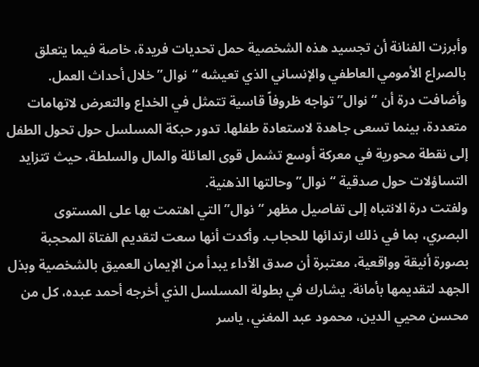وأبرزت الفنانة أن تجسيد هذه الشخصية حمل تحديات فريدة، خاصة فيما يتعلق بالصراع الأمومي العاطفي والإنساني الذي تعيشه “نوال” خلال أحداث العمل.
وأضافت درة أن “نوال” تواجه ظروفاً قاسية تتمثل في الخداع والتعرض لاتهامات متعددة، بينما تسعى جاهدة لاستعادة طفلها. تدور حبكة المسلسل حول تحول الطفل إلى نقطة محورية في معركة أوسع تشمل قوى العائلة والمال والسلطة، حيث تتزايد التساؤلات حول صدقية “نوال” وحالتها الذهنية.
ولفتت درة الانتباه إلى تفاصيل مظهر “نوال” التي اهتمت بها على المستوى البصري، بما في ذلك ارتدائها للحجاب. وأكدت أنها سعت لتقديم الفتاة المحجبة بصورة أنيقة وواقعية، معتبرة أن صدق الأداء يبدأ من الإيمان العميق بالشخصية وبذل الجهد لتقديمها بأمانة. يشارك في بطولة المسلسل الذي أخرجه أحمد عبده، كل من محسن محيي الدين، محمود عبد المغني، ياسر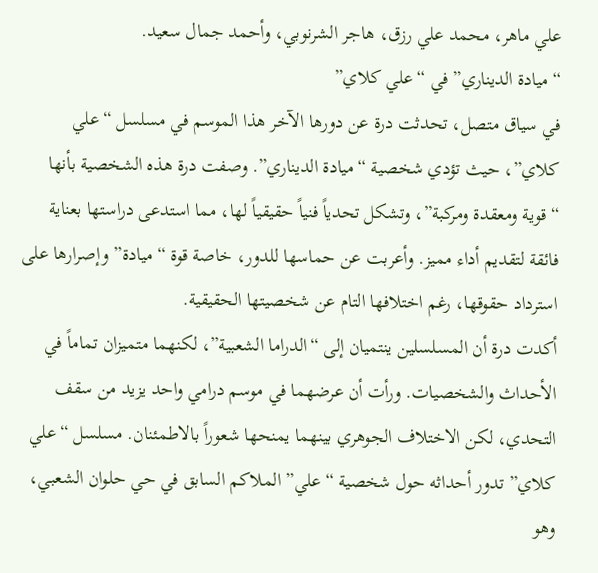علي ماهر، محمد علي رزق، هاجر الشرنوبي، وأحمد جمال سعيد.
“ميادة الديناري” في “علي كلاي”
في سياق متصل، تحدثت درة عن دورها الآخر هذا الموسم في مسلسل “علي كلاي”، حيث تؤدي شخصية “ميادة الديناري”. وصفت درة هذه الشخصية بأنها “قوية ومعقدة ومركبة”، وتشكل تحدياً فنياً حقيقياً لها، مما استدعى دراستها بعناية فائقة لتقديم أداء مميز. وأعربت عن حماسها للدور، خاصة قوة “ميادة” وإصرارها على استرداد حقوقها، رغم اختلافها التام عن شخصيتها الحقيقية.
أكدت درة أن المسلسلين ينتميان إلى “الدراما الشعبية”، لكنهما متميزان تماماً في الأحداث والشخصيات. ورأت أن عرضهما في موسم درامي واحد يزيد من سقف التحدي، لكن الاختلاف الجوهري بينهما يمنحها شعوراً بالاطمئنان. مسلسل “علي كلاي” تدور أحداثه حول شخصية “علي” الملاكم السابق في حي حلوان الشعبي، وهو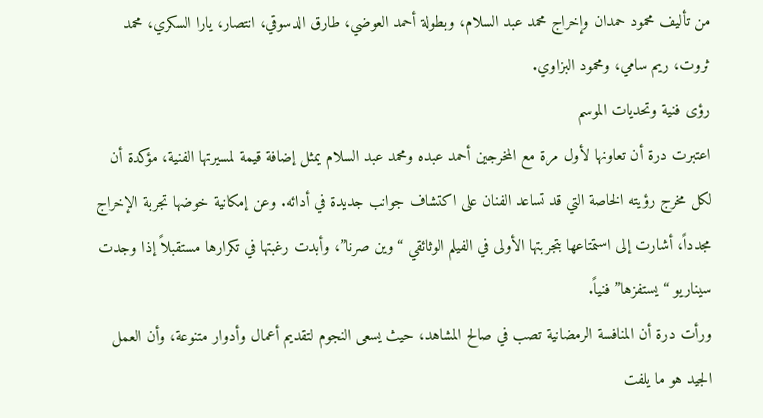من تأليف محمود حمدان وإخراج محمد عبد السلام، وبطولة أحمد العوضي، طارق الدسوقي، انتصار، يارا السكري، محمد ثروت، ريم سامي، ومحمود البزاوي.
رؤى فنية وتحديات الموسم
اعتبرت درة أن تعاونها لأول مرة مع المخرجين أحمد عبده ومحمد عبد السلام يمثل إضافة قيمة لمسيرتها الفنية، مؤكدة أن لكل مخرج رؤيته الخاصة التي قد تساعد الفنان على اكتشاف جوانب جديدة في أدائه. وعن إمكانية خوضها تجربة الإخراج مجدداً، أشارت إلى استمتاعها بتجربتها الأولى في الفيلم الوثائقي “وين صرنا”، وأبدت رغبتها في تكرارها مستقبلاً إذا وجدت سيناريو “يستفزها” فنياً.
ورأت درة أن المنافسة الرمضانية تصب في صالح المشاهد، حيث يسعى النجوم لتقديم أعمال وأدوار متنوعة، وأن العمل الجيد هو ما يلفت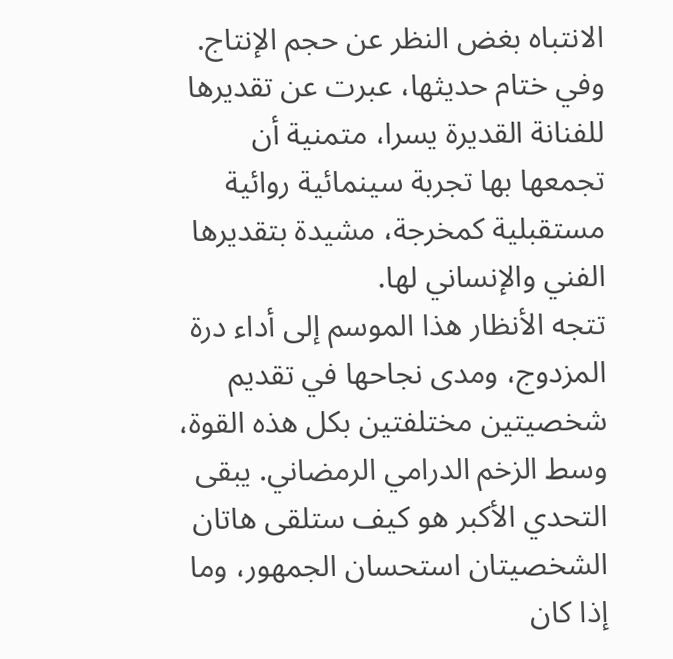الانتباه بغض النظر عن حجم الإنتاج. وفي ختام حديثها، عبرت عن تقديرها للفنانة القديرة يسرا، متمنية أن تجمعها بها تجربة سينمائية روائية مستقبلية كمخرجة، مشيدة بتقديرها الفني والإنساني لها.
تتجه الأنظار هذا الموسم إلى أداء درة المزدوج، ومدى نجاحها في تقديم شخصيتين مختلفتين بكل هذه القوة، وسط الزخم الدرامي الرمضاني. يبقى التحدي الأكبر هو كيف ستلقى هاتان الشخصيتان استحسان الجمهور، وما إذا كان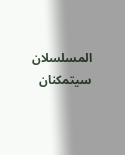المسلسلان سيتمكنان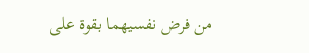من فرض نفسيهما بقوة على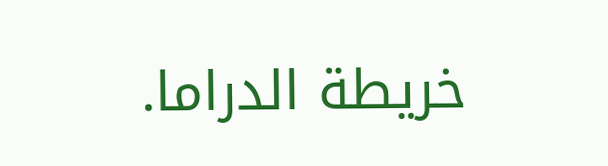خريطة الدراما.